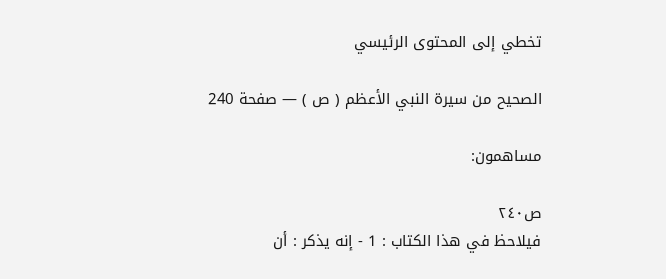تخطي إلى المحتوى الرئيسي

الصحيح من سيرة النبي الأعظم ( ص ) — صفحة 240

مساهمون:

ص٢٤٠
فيلاحظ في هذا الكتاب : 1 - إنه يذكر : أن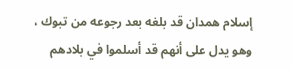إسلام همدان قد بلغه بعد رجوعه من تبوك ، وهو يدل على أنهم قد أسلموا في بلادهم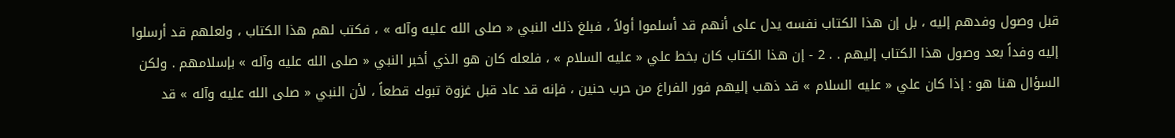قبل وصول وفدهم إليه ، بل إن هذا الكتاب نفسه يدل على أنهم قد أسلموا أولاً ، فبلغ ذلك النبي « صلى الله عليه وآله » ، فكتب لهم هذا الكتاب ، ولعلهم قد أرسلوا إليه وفداً بعد وصول هذا الكتاب إليهم . . 2 - إن هذا الكتاب كان بخط علي « عليه السلام » ، فلعله كان هو الذي أخبر النبي « صلى الله عليه وآله » بإسلامهم . ولكن السؤال هنا هو : إذا كان علي « عليه السلام » قد ذهب إليهم فور الفراغ من حرب حنين ، فإنه قد عاد قبل غزوة تبوك قطعاً ، لأن النبي « صلى الله عليه وآله » قد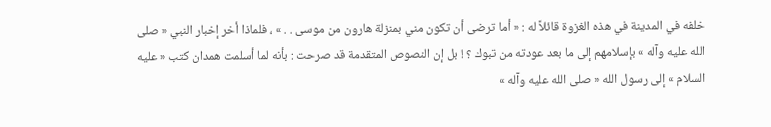خلفه في المدينة في هذه الغزوة قائلاً له : « أما ترضى أن تكون مني بمنزلة هارون من موسى . . » ، فلماذا أخر إخبار النبي « صلى الله عليه وآله » بإسلامهم إلى ما بعد عودته من تبوك ؟ ! بل إن النصوص المتقدمة قد صرحت : بأنه لما أسلمت همدان كتب « عليه السلام » إلى رسول الله « صلى الله عليه وآله »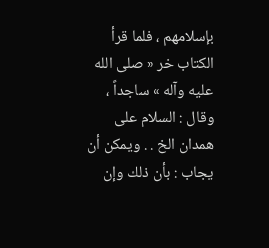بإسلامهم ، فلما قرأ الكتاب خر « صلى الله عليه وآله » ساجداً ، وقال : السلام على همدان الخ . . ويمكن أن يجاب : بأن ذلك وإن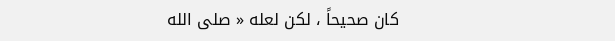كان صحيحاً ، لكن لعله « صلى الله